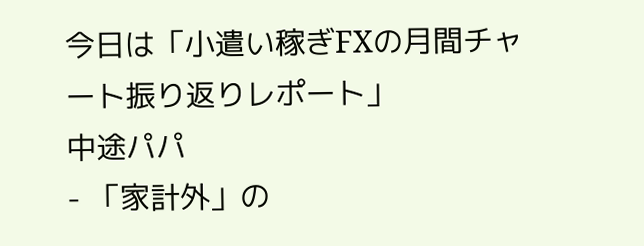今日は「小遣い稼ぎFXの月間チャート振り返りレポート」
中途パパ
- 「家計外」の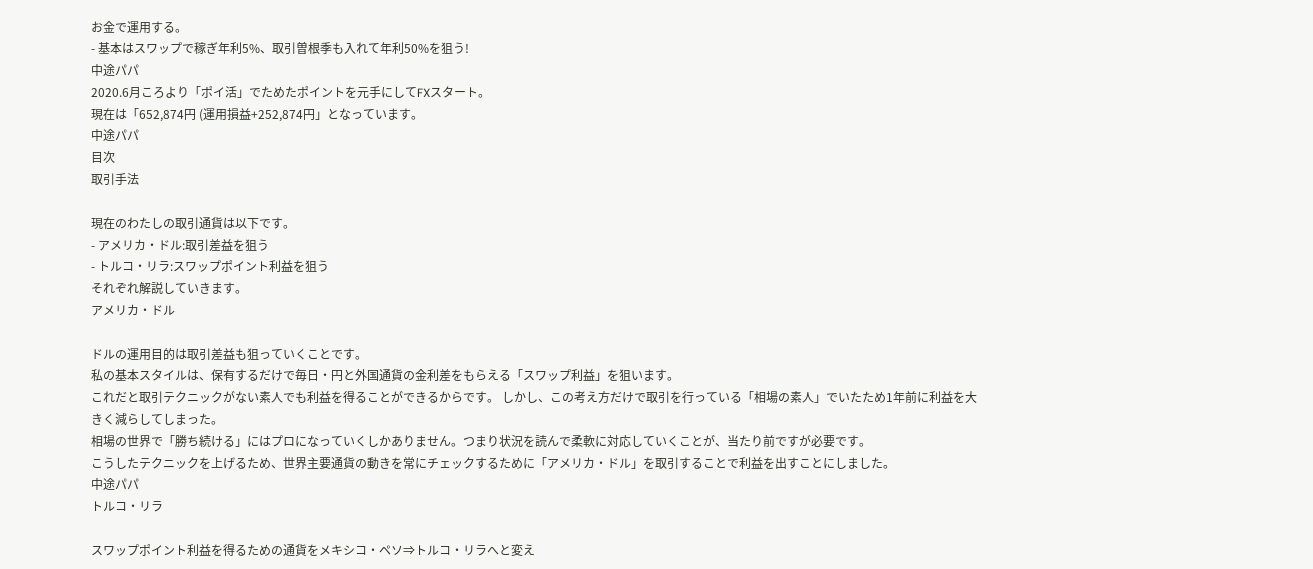お金で運用する。
- 基本はスワップで稼ぎ年利5%、取引曽根季も入れて年利50%を狙う!
中途パパ
2020.6月ころより「ポイ活」でためたポイントを元手にしてFXスタート。
現在は「652,874円 (運用損益+252,874円」となっています。
中途パパ
目次
取引手法

現在のわたしの取引通貨は以下です。
- アメリカ・ドル:取引差益を狙う
- トルコ・リラ:スワップポイント利益を狙う
それぞれ解説していきます。
アメリカ・ドル

ドルの運用目的は取引差益も狙っていくことです。
私の基本スタイルは、保有するだけで毎日・円と外国通貨の金利差をもらえる「スワップ利益」を狙います。
これだと取引テクニックがない素人でも利益を得ることができるからです。 しかし、この考え方だけで取引を行っている「相場の素人」でいたため1年前に利益を大きく減らしてしまった。
相場の世界で「勝ち続ける」にはプロになっていくしかありません。つまり状況を読んで柔軟に対応していくことが、当たり前ですが必要です。
こうしたテクニックを上げるため、世界主要通貨の動きを常にチェックするために「アメリカ・ドル」を取引することで利益を出すことにしました。
中途パパ
トルコ・リラ

スワップポイント利益を得るための通貨をメキシコ・ペソ⇒トルコ・リラへと変え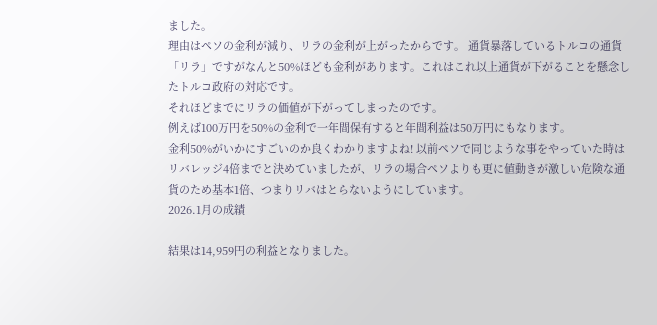ました。
理由はペソの金利が減り、リラの金利が上がったからです。 通貨暴落しているトルコの通貨「リラ」ですがなんと50%ほども金利があります。これはこれ以上通貨が下がることを懸念したトルコ政府の対応です。
それほどまでにリラの価値が下がってしまったのです。
例えば100万円を50%の金利で一年間保有すると年間利益は50万円にもなります。
金利50%がいかにすごいのか良くわかりますよね! 以前ペソで同じような事をやっていた時はリバレッジ4倍までと決めていましたが、リラの場合ペソよりも更に値動きが激しい危険な通貨のため基本1倍、つまりリバはとらないようにしています。
2026.1月の成績

結果は14,959円の利益となりました。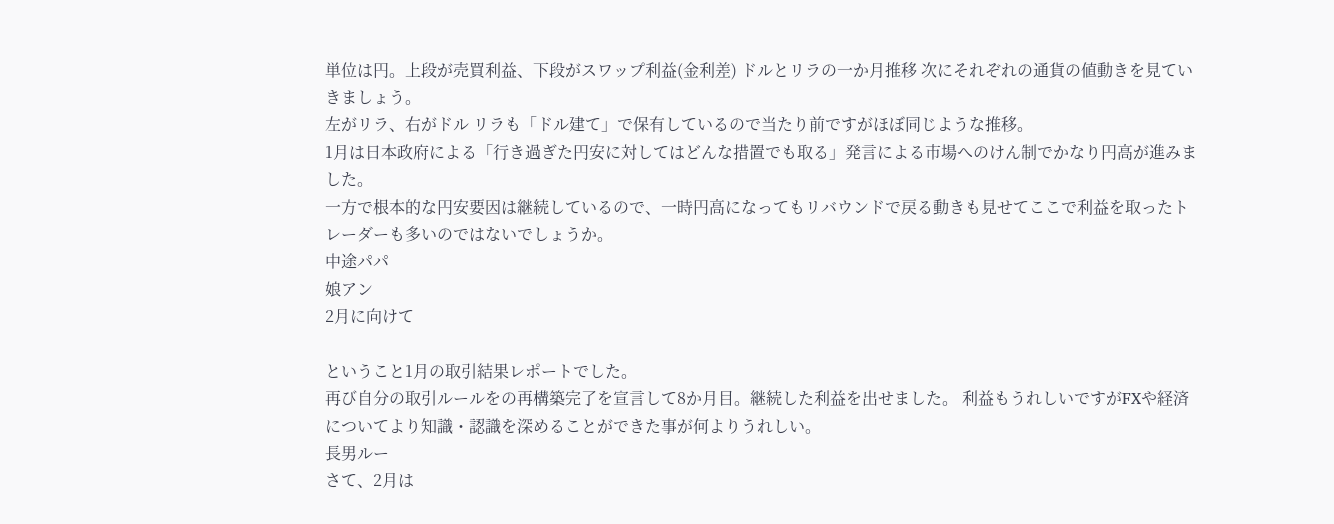単位は円。上段が売買利益、下段がスワップ利益(金利差) ドルとリラの一か月推移 次にそれぞれの通貨の値動きを見ていきましょう。
左がリラ、右がドル リラも「ドル建て」で保有しているので当たり前ですがほぼ同じような推移。
1月は日本政府による「行き過ぎた円安に対してはどんな措置でも取る」発言による市場へのけん制でかなり円高が進みました。
一方で根本的な円安要因は継続しているので、一時円高になってもリバウンドで戻る動きも見せてここで利益を取ったトレーダーも多いのではないでしょうか。
中途パパ
娘アン
2月に向けて

ということ1月の取引結果レポートでした。
再び自分の取引ルールをの再構築完了を宣言して8か月目。継続した利益を出せました。 利益もうれしいですがFXや経済についてより知識・認識を深めることができた事が何よりうれしい。
長男ルー
さて、2月は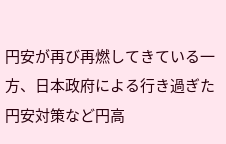円安が再び再燃してきている一方、日本政府による行き過ぎた円安対策など円高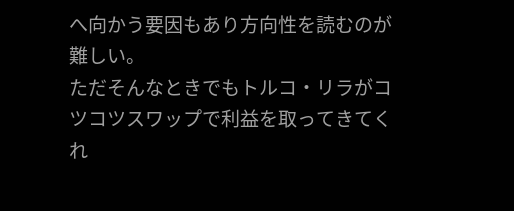へ向かう要因もあり方向性を読むのが難しい。
ただそんなときでもトルコ・リラがコツコツスワップで利益を取ってきてくれ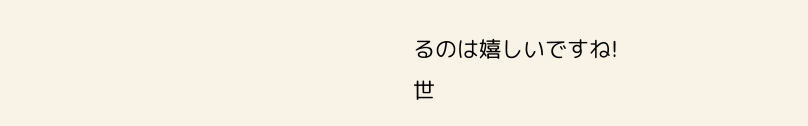るのは嬉しいですね!
世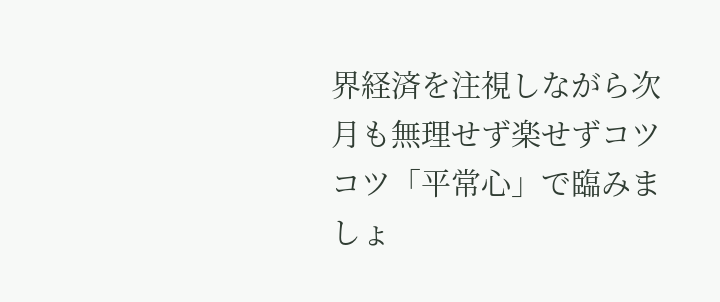界経済を注視しながら次月も無理せず楽せずコツコツ「平常心」で臨みましょ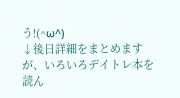う!(^ω^)
↓後日詳細をまとめますが、いろいろデイトレ本を読ん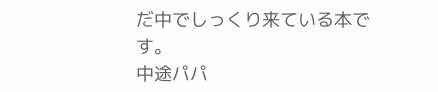だ中でしっくり来ている本です。
中途パパ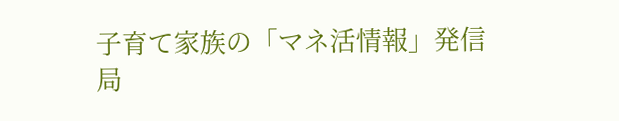子育て家族の「マネ活情報」発信局